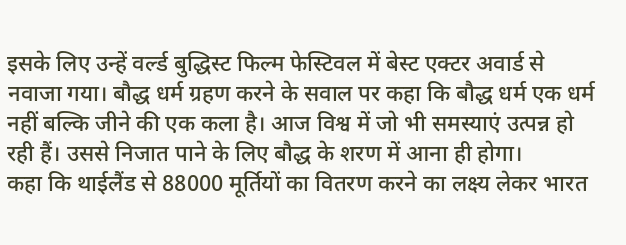इसके लिए उन्हें वर्ल्ड बुद्धिस्ट फिल्म फेस्टिवल में बेस्ट एक्टर अवार्ड से नवाजा गया। बौद्ध धर्म ग्रहण करने के सवाल पर कहा कि बौद्ध धर्म एक धर्म नहीं बल्कि जीने की एक कला है। आज विश्व में जो भी समस्याएं उत्पन्न हो रही हैं। उससे निजात पाने के लिए बौद्ध के शरण में आना ही होगा।
कहा कि थाईलैंड से 88000 मूर्तियों का वितरण करने का लक्ष्य लेकर भारत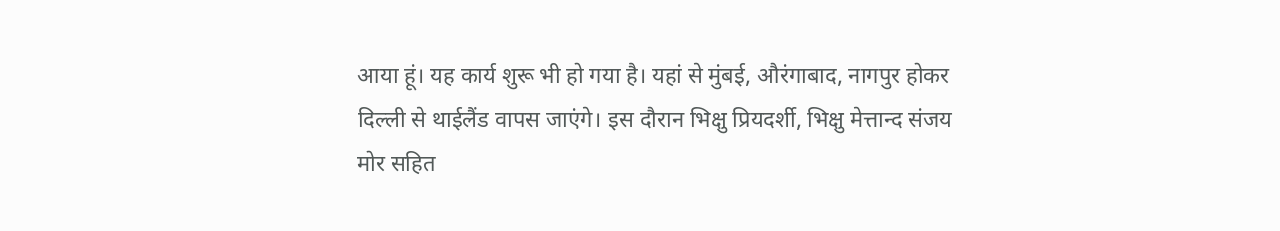आया हूं। यह कार्य शुरू भी हो गया है। यहां से मुंबई, औरंगाबाद, नागपुर होकर दिल्ली से थाईलैंड वापस जाएंगे। इस दौरान भिक्षु प्रियदर्शी, भिक्षु मेत्तान्द संजय मोर सहित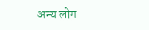अन्य लोग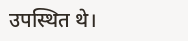उपस्थित थे।